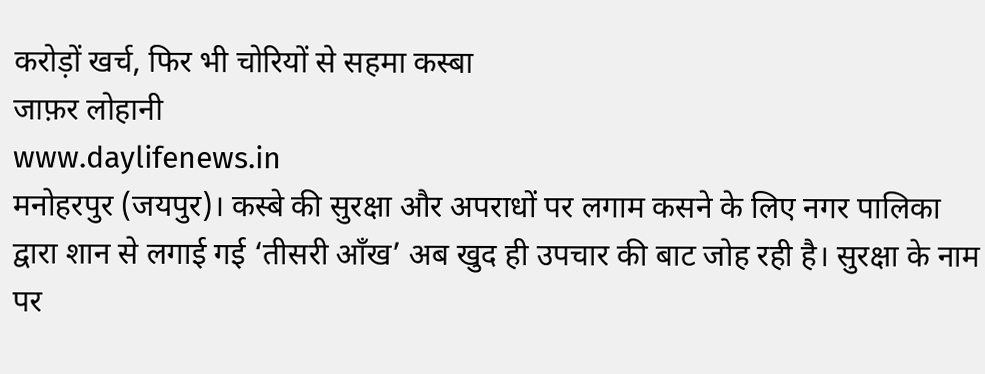करोड़ों खर्च, फिर भी चोरियों से सहमा कस्बा
जाफ़र लोहानी
www.daylifenews.in
मनोहरपुर (जयपुर)। कस्बे की सुरक्षा और अपराधों पर लगाम कसने के लिए नगर पालिका द्वारा शान से लगाई गई ‘तीसरी आँख’ अब खुद ही उपचार की बाट जोह रही है। सुरक्षा के नाम पर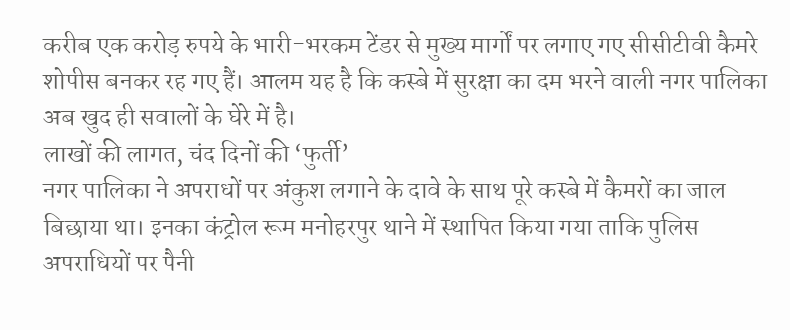करीब एक करोड़ रुपये के भारी-भरकम टेंडर से मुख्य मार्गों पर लगाए गए सीसीटीवी कैमरे शोपीस बनकर रह गए हैं। आलम यह है कि कस्बे में सुरक्षा का दम भरने वाली नगर पालिका अब खुद ही सवालों के घेरे में है।
लाखों की लागत, चंद दिनों की ‘फुर्ती’
नगर पालिका ने अपराधों पर अंकुश लगाने के दावे के साथ पूरे कस्बे में कैमरों का जाल बिछाया था। इनका कंट्रोल रूम मनोहरपुर थाने में स्थापित किया गया ताकि पुलिस अपराधियों पर पैनी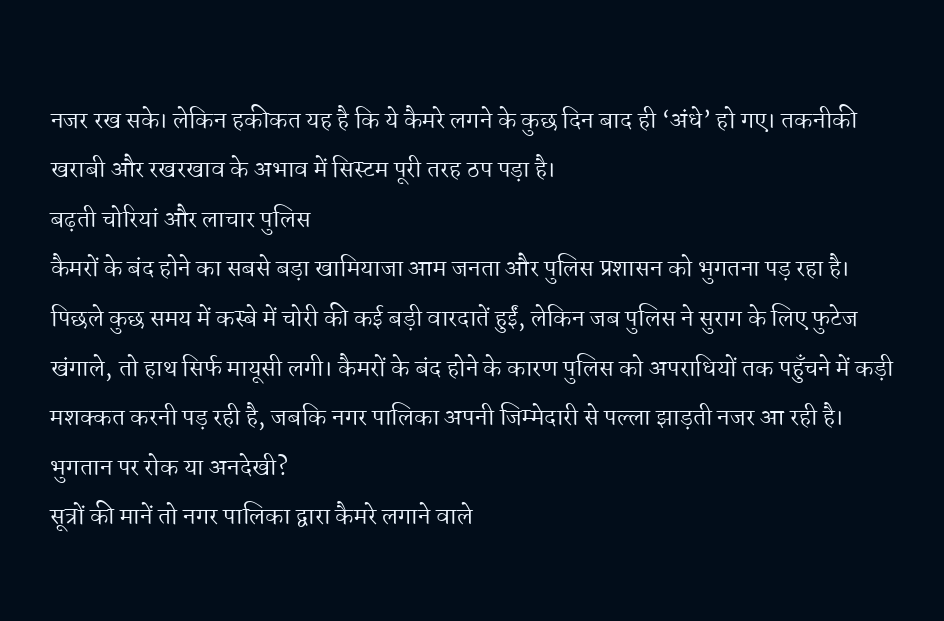नजर रख सके। लेकिन हकीकत यह है कि ये कैमरे लगने के कुछ दिन बाद ही ‘अंधे’ हो गए। तकनीकी खराबी और रखरखाव के अभाव में सिस्टम पूरी तरह ठप पड़ा है।
बढ़ती चोरियां और लाचार पुलिस
कैमरों के बंद होने का सबसे बड़ा खामियाजा आम जनता और पुलिस प्रशासन को भुगतना पड़ रहा है। पिछले कुछ समय में कस्बे में चोरी की कई बड़ी वारदातें हुईं, लेकिन जब पुलिस ने सुराग के लिए फुटेज खंगाले, तो हाथ सिर्फ मायूसी लगी। कैमरों के बंद होने के कारण पुलिस को अपराधियों तक पहुँचने में कड़ी मशक्कत करनी पड़ रही है, जबकि नगर पालिका अपनी जिम्मेदारी से पल्ला झाड़ती नजर आ रही है।
भुगतान पर रोक या अनदेखी?
सूत्रों की मानें तो नगर पालिका द्वारा कैमरे लगाने वाले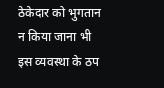ठेकेदार को भुगतान न किया जाना भी इस व्यवस्था के ठप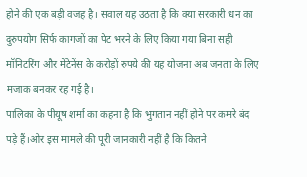होने की एक बड़ी वजह है। सवाल यह उठता है कि क्या सरकारी धन का दुरुपयोग सिर्फ कागजों का पेट भरने के लिए किया गया बिना सही मॉनिटरिंग और मेंटेनेंस के करोड़ों रुपये की यह योजना अब जनता के लिए मजाक बनकर रह गई है।
पालिका के पीयूष शर्मा का कहना है कि भुगतान नहीं होने पर कमरे बंद पड़े हैं।ओर इस मामले की पूरी जानकारी नहीं है कि कितने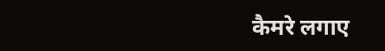कैमरे लगाए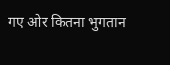गए ओर कितना भुगतान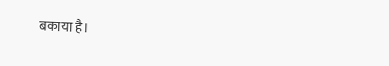बकाया है।